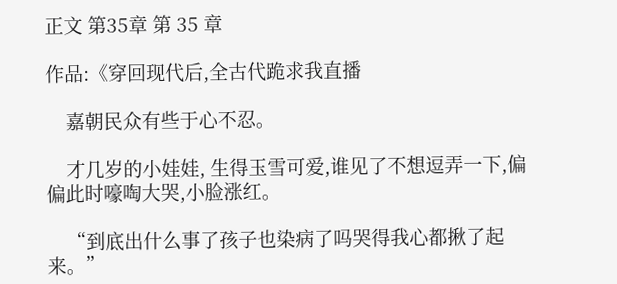正文 第35章 第 35 章

作品:《穿回现代后,全古代跪求我直播

    嘉朝民众有些于心不忍。

    才几岁的小娃娃, 生得玉雪可爱,谁见了不想逗弄一下,偏偏此时嚎啕大哭,小脸涨红。

    “到底出什么事了孩子也染病了吗哭得我心都揪了起来。”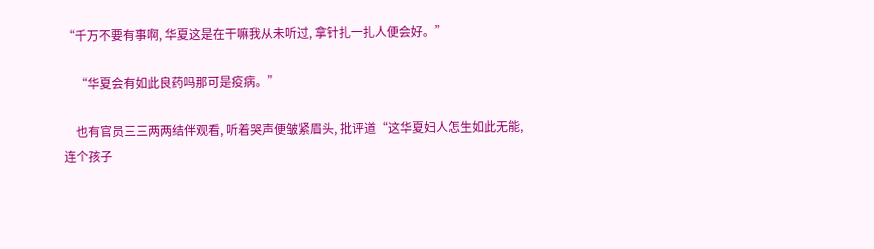“千万不要有事啊, 华夏这是在干嘛我从未听过, 拿针扎一扎人便会好。”

    “华夏会有如此良药吗那可是疫病。”

    也有官员三三两两结伴观看, 听着哭声便皱紧眉头, 批评道“这华夏妇人怎生如此无能,连个孩子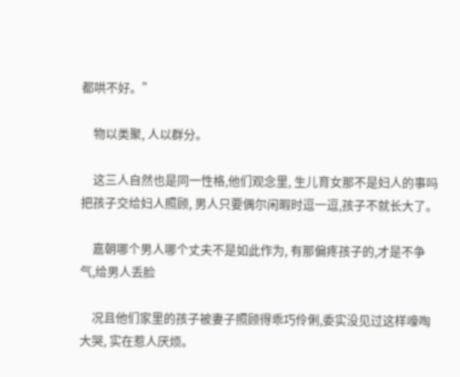都哄不好。”

    物以类聚, 人以群分。

    这三人自然也是同一性格,他们观念里, 生儿育女那不是妇人的事吗把孩子交给妇人照顾, 男人只要偶尔闲暇时逗一逗,孩子不就长大了。

    嘉朝哪个男人哪个丈夫不是如此作为, 有那偏疼孩子的,才是不争气,给男人丢脸

    况且他们家里的孩子被妻子照顾得乖巧伶俐,委实没见过这样嚎啕大哭, 实在惹人厌烦。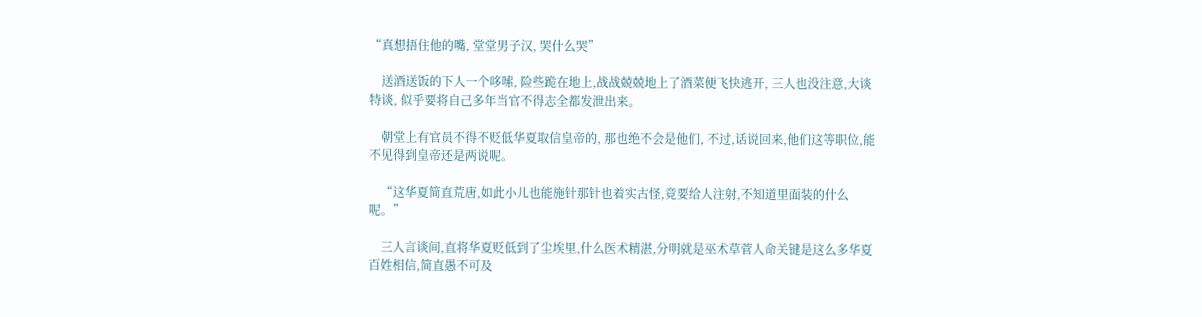“真想捂住他的嘴, 堂堂男子汉, 哭什么哭”

    送酒送饭的下人一个哆嗦, 险些跪在地上,战战兢兢地上了酒菜便飞快逃开, 三人也没注意,大谈特谈, 似乎要将自己多年当官不得志全都发泄出来。

    朝堂上有官员不得不贬低华夏取信皇帝的, 那也绝不会是他们, 不过,话说回来,他们这等职位,能不见得到皇帝还是两说呢。

    “这华夏简直荒唐,如此小儿也能施针那针也着实古怪,竟要给人注射,不知道里面装的什么呢。”

    三人言谈间,直将华夏贬低到了尘埃里,什么医术精湛,分明就是巫术草菅人命关键是这么多华夏百姓相信,简直愚不可及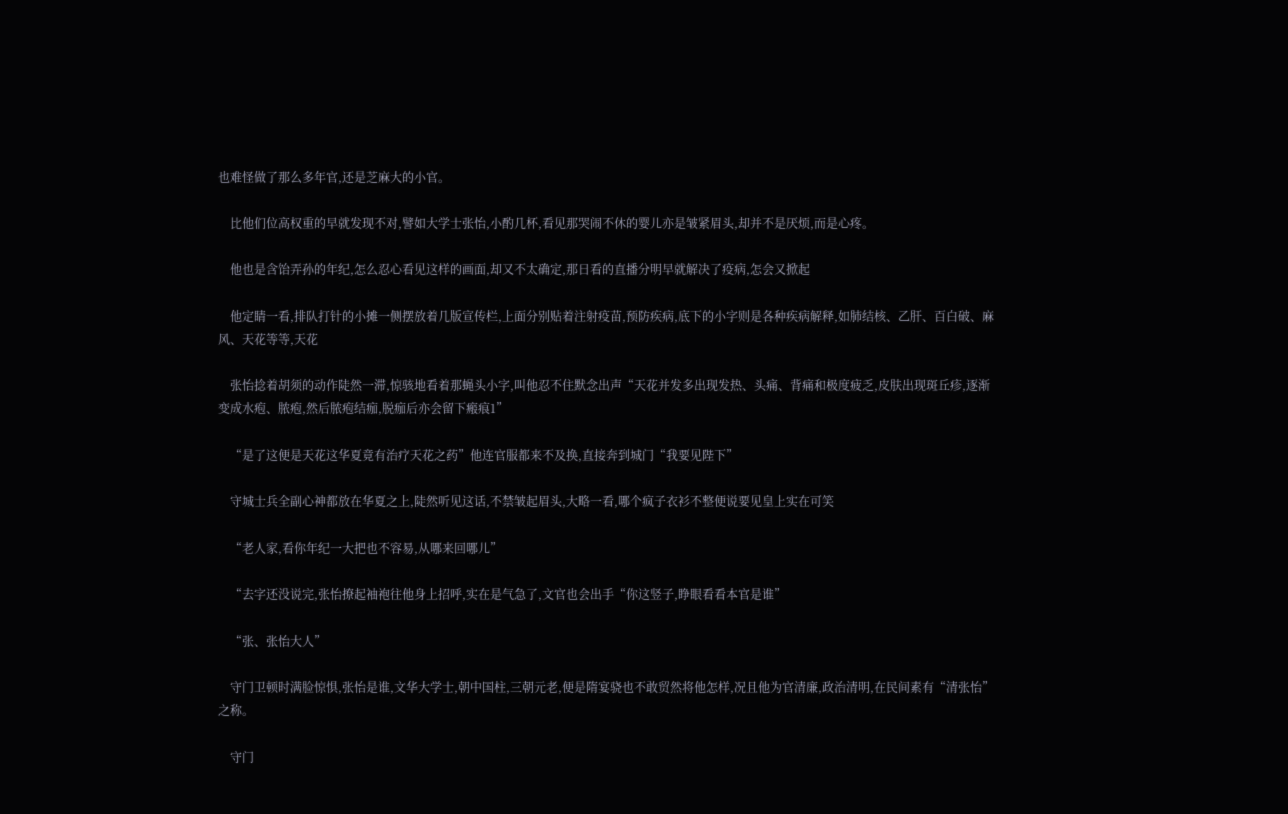也难怪做了那么多年官,还是芝麻大的小官。

    比他们位高权重的早就发现不对,譬如大学士张怡,小酌几杯,看见那哭闹不休的婴儿亦是皱紧眉头,却并不是厌烦,而是心疼。

    他也是含饴弄孙的年纪,怎么忍心看见这样的画面,却又不太确定,那日看的直播分明早就解决了疫病,怎会又掀起

    他定睛一看,排队打针的小摊一侧摆放着几版宣传栏,上面分别贴着注射疫苗,预防疾病,底下的小字则是各种疾病解释,如肺结核、乙肝、百白破、麻风、天花等等,天花

    张怡捻着胡须的动作陡然一滞,惊骇地看着那蝇头小字,叫他忍不住默念出声“天花并发多出现发热、头痛、背痛和极度疲乏,皮肤出现斑丘疹,逐渐变成水疱、脓疱,然后脓疱结痂,脱痂后亦会留下瘢痕1”

    “是了这便是天花这华夏竟有治疗天花之药”他连官服都来不及换,直接奔到城门“我要见陛下”

    守城士兵全副心神都放在华夏之上,陡然听见这话,不禁皱起眉头,大略一看,哪个疯子衣衫不整便说要见皇上实在可笑

    “老人家,看你年纪一大把也不容易,从哪来回哪儿”

    “去字还没说完,张怡撩起袖袍往他身上招呼,实在是气急了,文官也会出手“你这竖子,睁眼看看本官是谁”

    “张、张怡大人”

    守门卫顿时满脸惊惧,张怡是谁,文华大学士,朝中国柱,三朝元老,便是隋宴骁也不敢贸然将他怎样,况且他为官清廉,政治清明,在民间素有“清张怡”之称。

    守门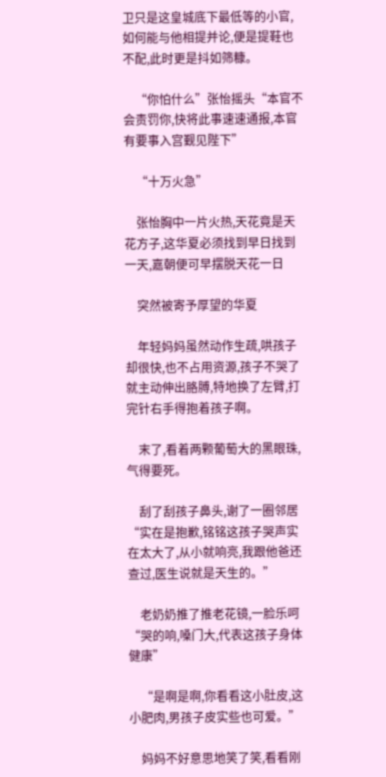卫只是这皇城底下最低等的小官,如何能与他相提并论,便是提鞋也不配,此时更是抖如筛糠。

    “你怕什么”张怡摇头“本官不会责罚你,快将此事速速通报,本官有要事入宫觐见陛下”

    “十万火急”

    张怡胸中一片火热,天花竟是天花方子,这华夏必须找到早日找到一天,嘉朝便可早摆脱天花一日

    突然被寄予厚望的华夏

    年轻妈妈虽然动作生疏,哄孩子却很快,也不占用资源,孩子不哭了就主动伸出胳膊,特地换了左臂,打完针右手得抱着孩子啊。

    末了,看着两颗葡萄大的黑眼珠,气得要死。

    刮了刮孩子鼻头,谢了一圈邻居“实在是抱歉,铭铭这孩子哭声实在太大了,从小就响亮,我跟他爸还查过,医生说就是天生的。”

    老奶奶推了推老花镜,一脸乐呵“哭的响,嗓门大,代表这孩子身体健康”

    “是啊是啊,你看看这小肚皮,这小肥肉,男孩子皮实些也可爱。”

    妈妈不好意思地笑了笑,看看刚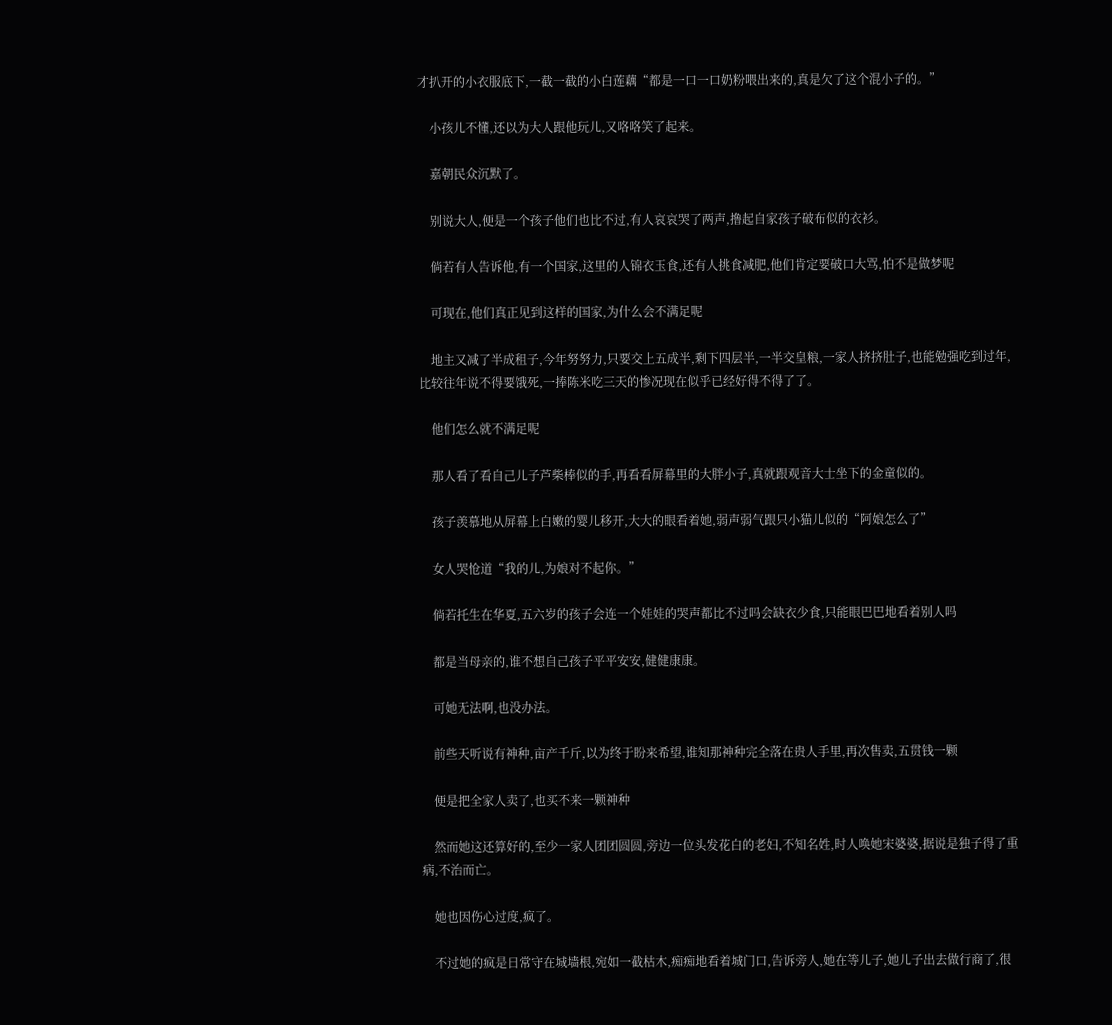才扒开的小衣服底下,一截一截的小白莲藕“都是一口一口奶粉喂出来的,真是欠了这个混小子的。”

    小孩儿不懂,还以为大人跟他玩儿,又咯咯笑了起来。

    嘉朝民众沉默了。

    别说大人,便是一个孩子他们也比不过,有人哀哀哭了两声,撸起自家孩子破布似的衣衫。

    倘若有人告诉他,有一个国家,这里的人锦衣玉食,还有人挑食减肥,他们肯定要破口大骂,怕不是做梦呢

    可现在,他们真正见到这样的国家,为什么会不满足呢

    地主又减了半成租子,今年努努力,只要交上五成半,剩下四层半,一半交皇粮,一家人挤挤肚子,也能勉强吃到过年,比较往年说不得要饿死,一捧陈米吃三天的惨况现在似乎已经好得不得了了。

    他们怎么就不满足呢

    那人看了看自己儿子芦柴棒似的手,再看看屏幕里的大胖小子,真就跟观音大士坐下的金童似的。

    孩子羡慕地从屏幕上白嫩的婴儿移开,大大的眼看着她,弱声弱气跟只小猫儿似的“阿娘怎么了”

    女人哭怆道“我的儿,为娘对不起你。”

    倘若托生在华夏,五六岁的孩子会连一个娃娃的哭声都比不过吗会缺衣少食,只能眼巴巴地看着别人吗

    都是当母亲的,谁不想自己孩子平平安安,健健康康。

    可她无法啊,也没办法。

    前些天听说有神种,亩产千斤,以为终于盼来希望,谁知那神种完全落在贵人手里,再次售卖,五贯钱一颗

    便是把全家人卖了,也买不来一颗神种

    然而她这还算好的,至少一家人团团圆圆,旁边一位头发花白的老妇,不知名姓,时人唤她宋婆婆,据说是独子得了重病,不治而亡。

    她也因伤心过度,疯了。

    不过她的疯是日常守在城墙根,宛如一截枯木,痴痴地看着城门口,告诉旁人,她在等儿子,她儿子出去做行商了,很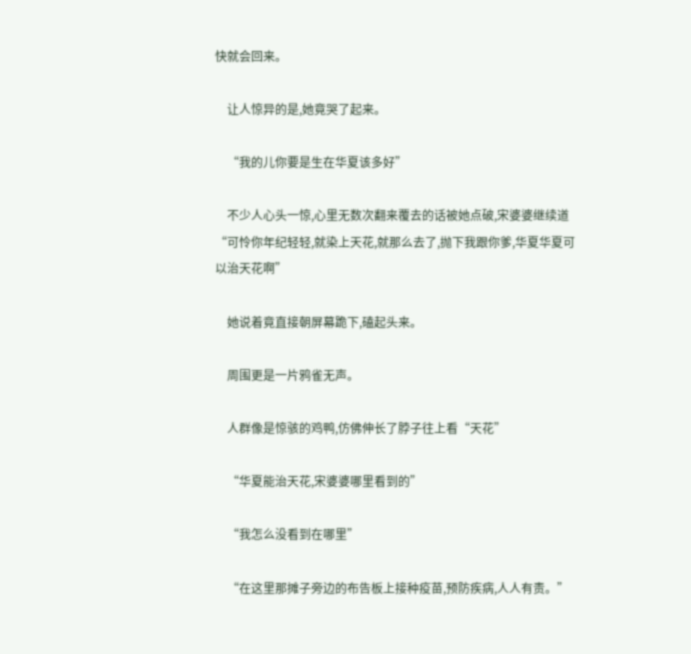快就会回来。

    让人惊异的是,她竟哭了起来。

    “我的儿你要是生在华夏该多好”

    不少人心头一惊,心里无数次翻来覆去的话被她点破,宋婆婆继续道“可怜你年纪轻轻,就染上天花,就那么去了,抛下我跟你爹,华夏华夏可以治天花啊”

    她说着竟直接朝屏幕跪下,磕起头来。

    周围更是一片鸦雀无声。

    人群像是惊骇的鸡鸭,仿佛伸长了脖子往上看“天花”

    “华夏能治天花,宋婆婆哪里看到的”

    “我怎么没看到在哪里”

    “在这里那摊子旁边的布告板上接种疫苗,预防疾病,人人有责。”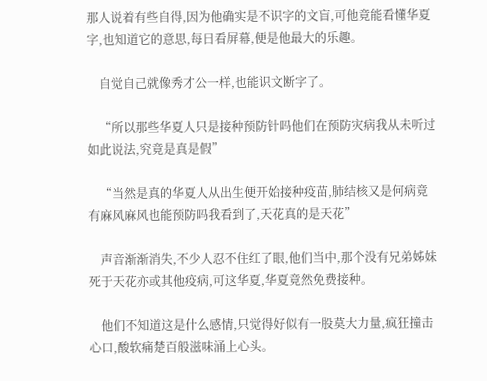那人说着有些自得,因为他确实是不识字的文盲,可他竟能看懂华夏字,也知道它的意思,每日看屏幕,便是他最大的乐趣。

    自觉自己就像秀才公一样,也能识文断字了。

    “所以那些华夏人只是接种预防针吗他们在预防灾病我从未听过如此说法,究竟是真是假”

    “当然是真的华夏人从出生便开始接种疫苗,肺结核又是何病竟有麻风麻风也能预防吗我看到了,天花真的是天花”

    声音渐渐消失,不少人忍不住红了眼,他们当中,那个没有兄弟姊妹死于天花亦或其他疫病,可这华夏,华夏竟然免费接种。

    他们不知道这是什么感情,只觉得好似有一股莫大力量,疯狂撞击心口,酸软痛楚百般滋味涌上心头。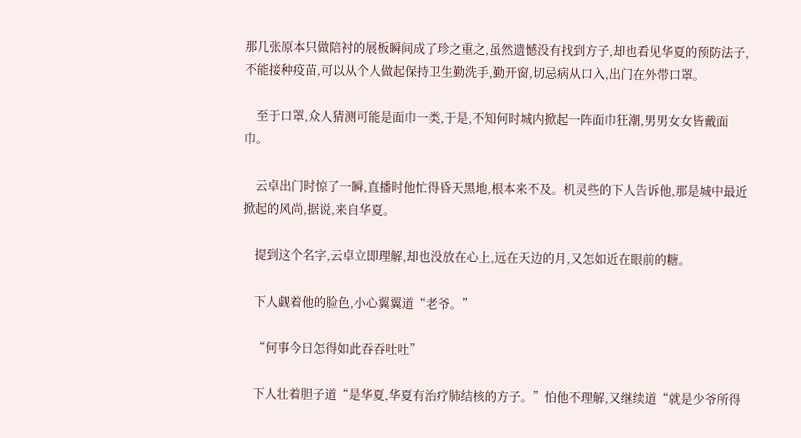那几张原本只做陪衬的展板瞬间成了珍之重之,虽然遗憾没有找到方子,却也看见华夏的预防法子,不能接种疫苗,可以从个人做起保持卫生勤洗手,勤开窗,切忌病从口入,出门在外带口罩。

    至于口罩,众人猜测可能是面巾一类,于是,不知何时城内掀起一阵面巾狂潮,男男女女皆戴面巾。

    云卓出门时惊了一瞬,直播时他忙得昏天黑地,根本来不及。机灵些的下人告诉他,那是城中最近掀起的风尚,据说,来自华夏。

    提到这个名字,云卓立即理解,却也没放在心上,远在天边的月,又怎如近在眼前的糖。

    下人觑着他的脸色,小心翼翼道“老爷。”

    “何事今日怎得如此吞吞吐吐”

    下人壮着胆子道“是华夏,华夏有治疗肺结核的方子。”怕他不理解,又继续道“就是少爷所得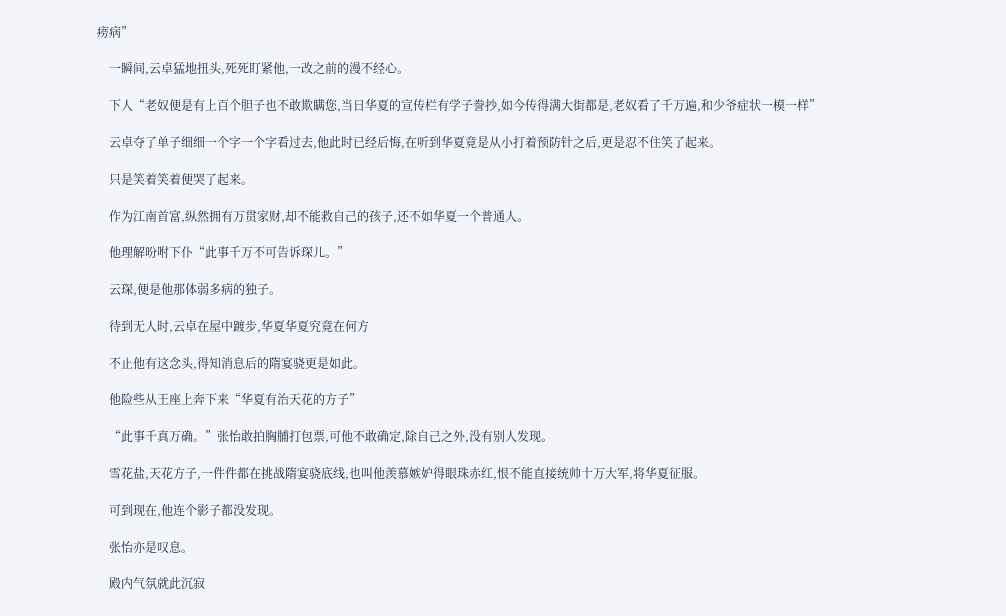痨病”

    一瞬间,云卓猛地扭头,死死盯紧他,一改之前的漫不经心。

    下人“老奴便是有上百个胆子也不敢欺瞒您,当日华夏的宣传栏有学子誊抄,如今传得满大街都是,老奴看了千万遍,和少爷症状一模一样”

    云卓夺了单子细细一个字一个字看过去,他此时已经后悔,在听到华夏竟是从小打着预防针之后,更是忍不住笑了起来。

    只是笑着笑着便哭了起来。

    作为江南首富,纵然拥有万贯家财,却不能救自己的孩子,还不如华夏一个普通人。

    他理解吩咐下仆“此事千万不可告诉琛儿。”

    云琛,便是他那体弱多病的独子。

    待到无人时,云卓在屋中踱步,华夏华夏究竟在何方

    不止他有这念头,得知消息后的隋宴骁更是如此。

    他险些从王座上奔下来“华夏有治天花的方子”

    “此事千真万确。”张怡敢拍胸脯打包票,可他不敢确定,除自己之外,没有别人发现。

    雪花盐,天花方子,一件件都在挑战隋宴骁底线,也叫他羡慕嫉妒得眼珠赤红,恨不能直接统帅十万大军,将华夏征服。

    可到现在,他连个影子都没发现。

    张怡亦是叹息。

    殿内气氛就此沉寂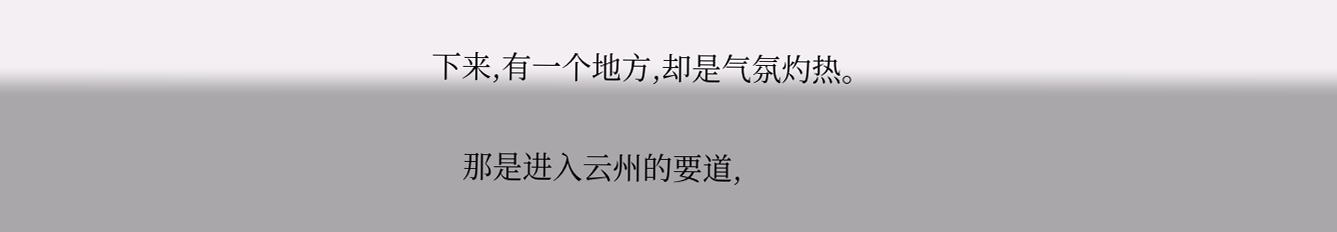下来,有一个地方,却是气氛灼热。

    那是进入云州的要道,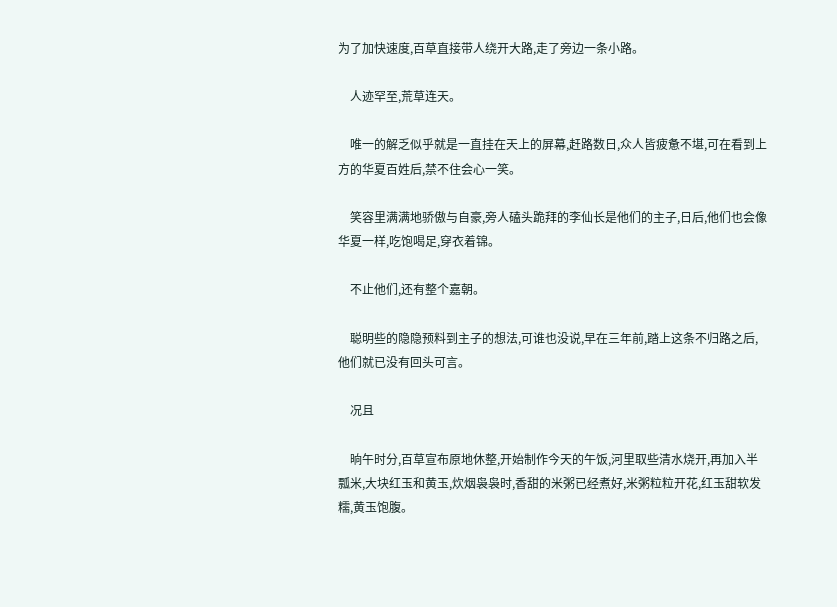为了加快速度,百草直接带人绕开大路,走了旁边一条小路。

    人迹罕至,荒草连天。

    唯一的解乏似乎就是一直挂在天上的屏幕,赶路数日,众人皆疲惫不堪,可在看到上方的华夏百姓后,禁不住会心一笑。

    笑容里满满地骄傲与自豪,旁人磕头跪拜的李仙长是他们的主子,日后,他们也会像华夏一样,吃饱喝足,穿衣着锦。

    不止他们,还有整个嘉朝。

    聪明些的隐隐预料到主子的想法,可谁也没说,早在三年前,踏上这条不归路之后,他们就已没有回头可言。

    况且

    晌午时分,百草宣布原地休整,开始制作今天的午饭,河里取些清水烧开,再加入半瓢米,大块红玉和黄玉,炊烟袅袅时,香甜的米粥已经煮好,米粥粒粒开花,红玉甜软发糯,黄玉饱腹。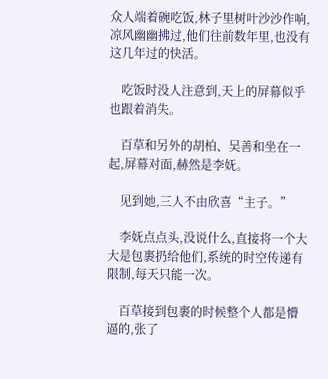众人端着碗吃饭,林子里树叶沙沙作响,凉风幽幽拂过,他们往前数年里,也没有这几年过的快活。

    吃饭时没人注意到,天上的屏幕似乎也跟着消失。

    百草和另外的胡柏、吴善和坐在一起,屏幕对面,赫然是李妩。

    见到她,三人不由欣喜“主子。”

    李妩点点头,没说什么,直接将一个大大是包裹扔给他们,系统的时空传递有限制,每天只能一次。

    百草接到包裹的时候整个人都是懵逼的,张了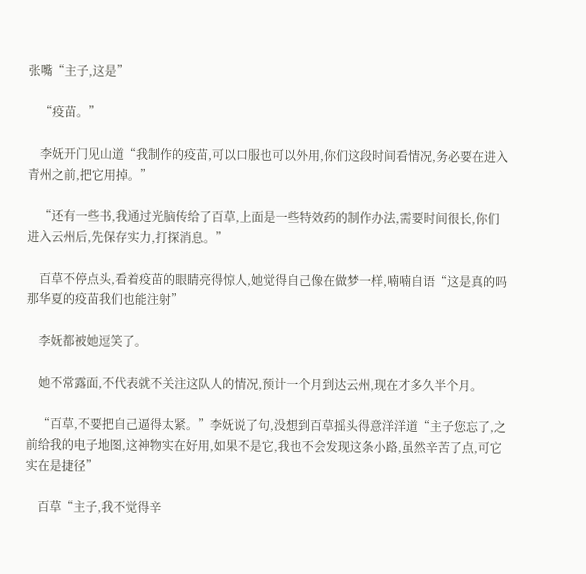张嘴“主子,这是”

    “疫苗。”

    李妩开门见山道“我制作的疫苗,可以口服也可以外用,你们这段时间看情况,务必要在进入青州之前,把它用掉。”

    “还有一些书,我通过光脑传给了百草,上面是一些特效药的制作办法,需要时间很长,你们进入云州后,先保存实力,打探消息。”

    百草不停点头,看着疫苗的眼睛亮得惊人,她觉得自己像在做梦一样,喃喃自语“这是真的吗那华夏的疫苗我们也能注射”

    李妩都被她逗笑了。

    她不常露面,不代表就不关注这队人的情况,预计一个月到达云州,现在才多久半个月。

    “百草,不要把自己逼得太紧。”李妩说了句,没想到百草摇头得意洋洋道“主子您忘了,之前给我的电子地图,这神物实在好用,如果不是它,我也不会发现这条小路,虽然辛苦了点,可它实在是捷径”

    百草“主子,我不觉得辛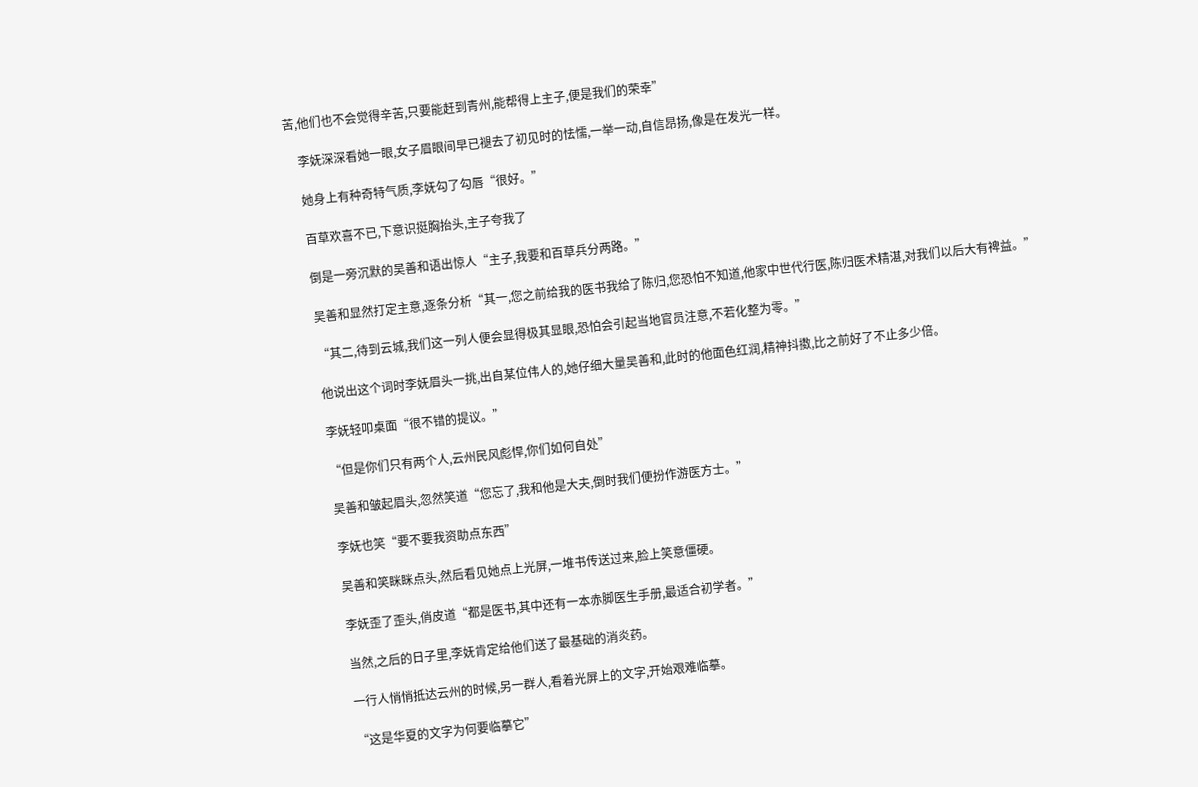苦,他们也不会觉得辛苦,只要能赶到青州,能帮得上主子,便是我们的荣幸”

    李妩深深看她一眼,女子眉眼间早已褪去了初见时的怯懦,一举一动,自信昂扬,像是在发光一样。

    她身上有种奇特气质,李妩勾了勾唇“很好。”

    百草欢喜不已,下意识挺胸抬头,主子夸我了

    倒是一旁沉默的吴善和语出惊人“主子,我要和百草兵分两路。”

    吴善和显然打定主意,逐条分析“其一,您之前给我的医书我给了陈归,您恐怕不知道,他家中世代行医,陈归医术精湛,对我们以后大有裨益。”

    “其二,待到云城,我们这一列人便会显得极其显眼,恐怕会引起当地官员注意,不若化整为零。”

    他说出这个词时李妩眉头一挑,出自某位伟人的,她仔细大量吴善和,此时的他面色红润,精神抖擞,比之前好了不止多少倍。

    李妩轻叩桌面“很不错的提议。”

    “但是你们只有两个人,云州民风彪悍,你们如何自处”

    吴善和皱起眉头,忽然笑道“您忘了,我和他是大夫,倒时我们便扮作游医方士。”

    李妩也笑“要不要我资助点东西”

    吴善和笑眯眯点头,然后看见她点上光屏,一堆书传送过来,脸上笑意僵硬。

    李妩歪了歪头,俏皮道“都是医书,其中还有一本赤脚医生手册,最适合初学者。”

    当然,之后的日子里,李妩肯定给他们送了最基础的消炎药。

    一行人悄悄抵达云州的时候,另一群人,看着光屏上的文字,开始艰难临摹。

    “这是华夏的文字为何要临摹它”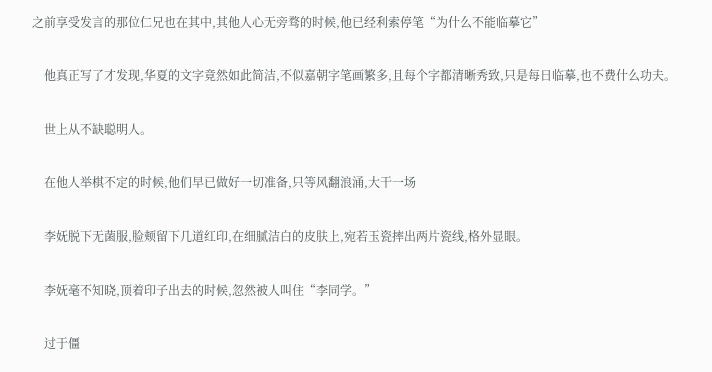之前享受发言的那位仁兄也在其中,其他人心无旁骛的时候,他已经利索停笔“为什么不能临摹它”

    他真正写了才发现,华夏的文字竟然如此简洁,不似嘉朝字笔画繁多,且每个字都清晰秀致,只是每日临摹,也不费什么功夫。

    世上从不缺聪明人。

    在他人举棋不定的时候,他们早已做好一切准备,只等风翻浪涌,大干一场

    李妩脱下无菌服,脸颊留下几道红印,在细腻洁白的皮肤上,宛若玉瓷摔出两片瓷线,格外显眼。

    李妩毫不知晓,顶着印子出去的时候,忽然被人叫住“李同学。”

    过于僵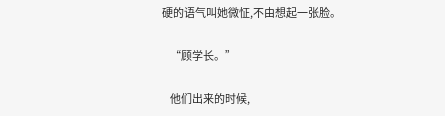硬的语气叫她微怔,不由想起一张脸。

    “顾学长。”

    他们出来的时候,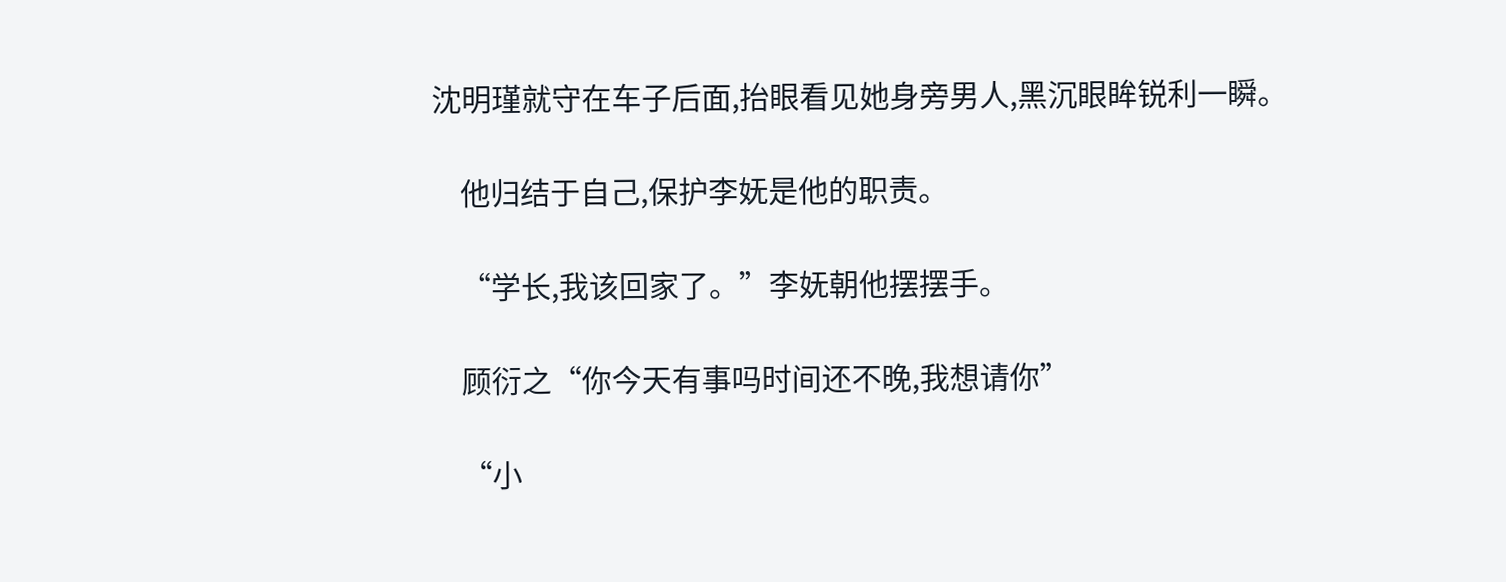沈明瑾就守在车子后面,抬眼看见她身旁男人,黑沉眼眸锐利一瞬。

    他归结于自己,保护李妩是他的职责。

    “学长,我该回家了。”李妩朝他摆摆手。

    顾衍之“你今天有事吗时间还不晚,我想请你”

    “小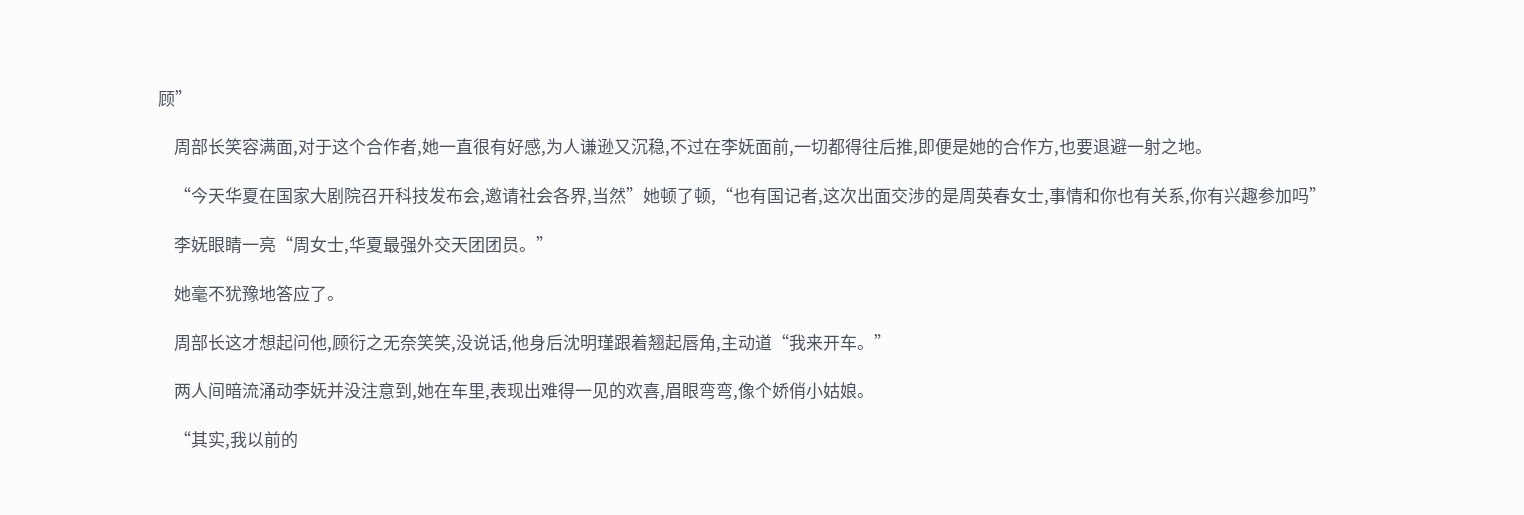顾”

    周部长笑容满面,对于这个合作者,她一直很有好感,为人谦逊又沉稳,不过在李妩面前,一切都得往后推,即便是她的合作方,也要退避一射之地。

    “今天华夏在国家大剧院召开科技发布会,邀请社会各界,当然”她顿了顿,“也有国记者,这次出面交涉的是周英春女士,事情和你也有关系,你有兴趣参加吗”

    李妩眼睛一亮“周女士,华夏最强外交天团团员。”

    她毫不犹豫地答应了。

    周部长这才想起问他,顾衍之无奈笑笑,没说话,他身后沈明瑾跟着翘起唇角,主动道“我来开车。”

    两人间暗流涌动李妩并没注意到,她在车里,表现出难得一见的欢喜,眉眼弯弯,像个娇俏小姑娘。

    “其实,我以前的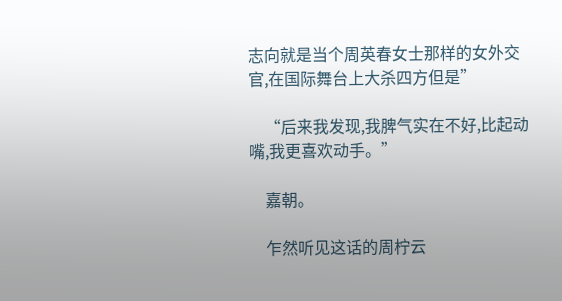志向就是当个周英春女士那样的女外交官,在国际舞台上大杀四方但是”

    “后来我发现,我脾气实在不好,比起动嘴,我更喜欢动手。”

    嘉朝。

    乍然听见这话的周柠云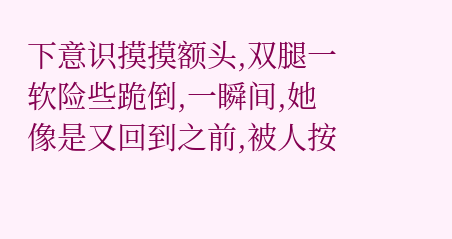下意识摸摸额头,双腿一软险些跪倒,一瞬间,她像是又回到之前,被人按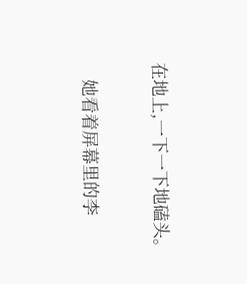在地上,一下一下地磕头。

    她看着屏幕里的李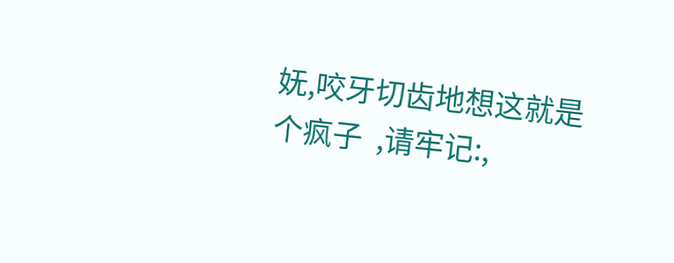妩,咬牙切齿地想这就是个疯子  ,请牢记:,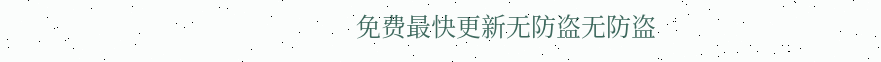免费最快更新无防盗无防盗